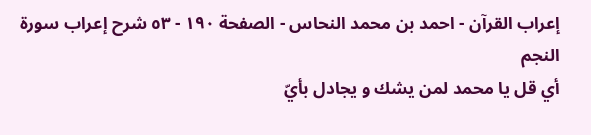إعراب القرآن - احمد بن محمد النحاس - الصفحة ١٩٠ - ٥٣ شرح إعراب سورة النجم
أي قل يا محمد لمن يشك و يجادل بأيّ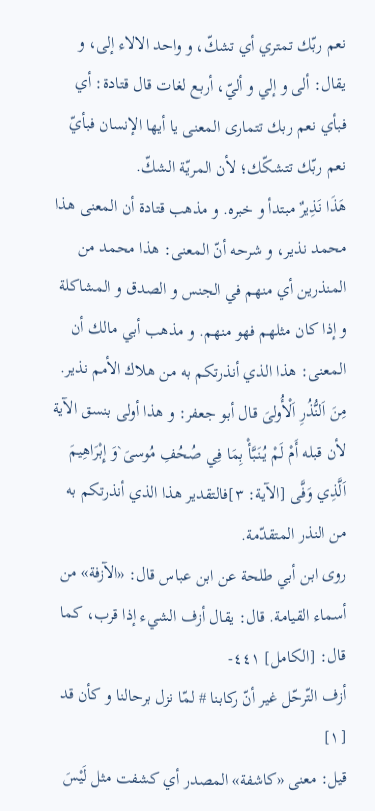نعم ربّك تمتري أي تشكّ، و واحد الالاء إلى، و يقال: ألى و إلي و أليّ، أربع لغات قال قتادة: أي فبأي نعم ربك تتمارى المعنى يا أيها الإنسان فبأيّ نعم ربّك تتشكّك؛ لأن المريّة الشكّ.
هَذَا نَذِيرٌ مبتدأ و خبره. و مذهب قتادة أن المعنى هذا محمد نذير، و شرحه أنّ المعنى: هذا محمد من المنذرين أي منهم في الجنس و الصدق و المشاكلة و إذا كان مثلهم فهو منهم. و مذهب أبي مالك أن المعنى: هذا الذي أنذرتكم به من هلاك الأمم نذير. مِنَ اَلنُّذُرِ اَلْأُولىَ قال أبو جعفر: و هذا أولى بنسق الآية لأن قبله أَمْ لَمْ يُنَبَّأْ بِمَا فِي صُحُفِ مُوسىَ`وَ إِبْرَاهِيمَ اَلَّذِي وَفَّى [الآية: ٣]فالتقدير هذا الذي أنذرتكم به من النذر المتقدّمة.
روى ابن أبي طلحة عن ابن عباس قال: «الآزفة» من أسماء القيامة. قال: يقال أزف الشيء إذا قرب، كما قال: [الكامل] ٤٤١-
أزف التّرحّل غير أنّ ركابنا # لمّا نزل برحالنا و كأن قد
[١]
قيل: معنى «كاشفة» المصدر أي كشفت مثل لَيْسَ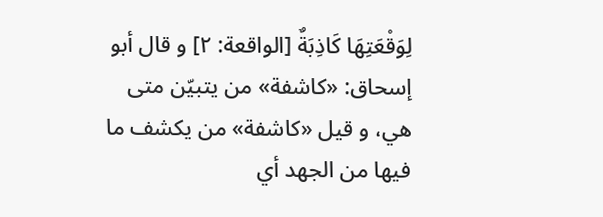لِوَقْعَتِهَا كَاذِبَةٌ [الواقعة: ٢] و قال أبو إسحاق: «كاشفة» من يتبيّن متى هي، و قيل «كاشفة» من يكشف ما فيها من الجهد أي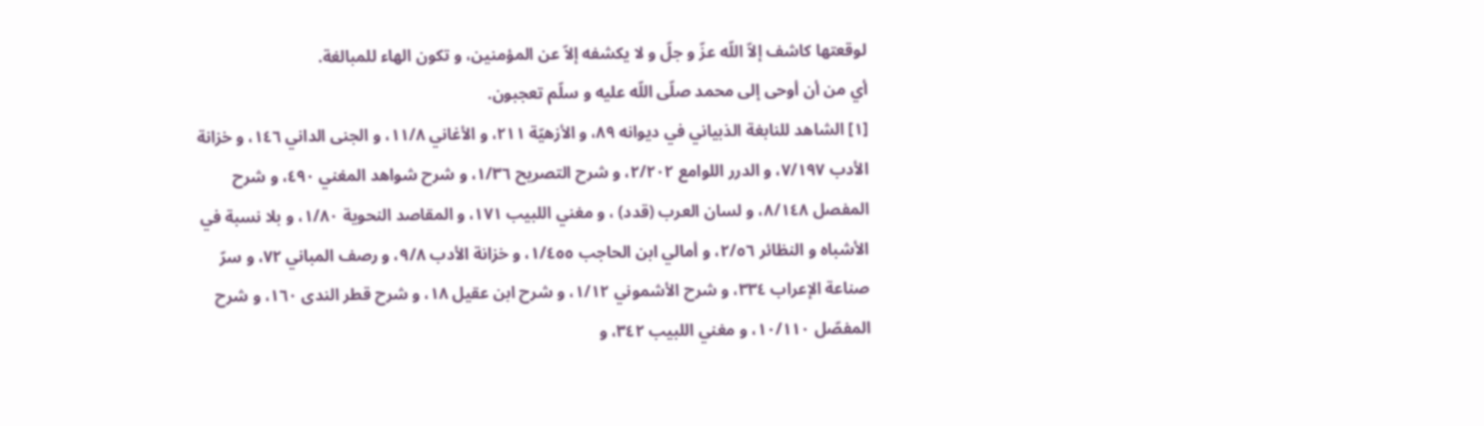لوقعتها كاشف إلاّ اللّه عزّ و جلّ و لا يكشفه إلاّ عن المؤمنين، و تكون الهاء للمبالغة.
أي من أن أوحى إلى محمد صلّى اللّه عليه و سلّم تعجبون.
[١] الشاهد للنابغة الذبياني في ديوانه ٨٩، و الأزهيّة ٢١١، و الأغاني ١١/٨، و الجنى الداني ١٤٦، و خزانة الأدب ٧/١٩٧، و الدرر اللوامع ٢/٢٠٢، و شرح التصريح ١/٣٦، و شرح شواهد المغني ٤٩٠، و شرح المفصل ٨/١٤٨، و لسان العرب (قدد) ، و مغني اللبيب ١٧١، و المقاصد النحوية ١/٨٠، و بلا نسبة في الأشباه و النظائر ٢/٥٦، و أمالي ابن الحاجب ١/٤٥٥، و خزانة الأدب ٩/٨، و رصف المباني ٧٢، و سرّ صناعة الإعراب ٣٣٤، و شرح الأشموني ١/١٢، و شرح ابن عقيل ١٨، و شرح قطر الندى ١٦٠، و شرح المفصّل ١٠/١١٠، و مغني اللبيب ٣٤٢، و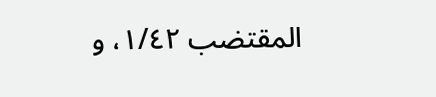المقتضب ١/٤٢، و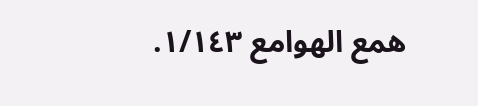همع الهوامع ١/١٤٣.